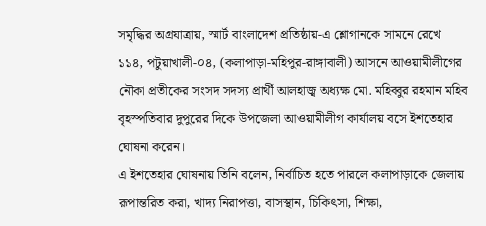সমৃদ্ধির অগ্রযাত্রায়, স্মার্ট বাংলাদেশ প্রতিষ্ঠায়-এ শ্লোগানকে সামনে রেখে ১১৪, পটুয়াখালী-০৪, (কলাপাড়া-মহিপুর-রাঙ্গাবালী) আসনে আওয়ামীলীগের নৌকা প্রতীকের সংসদ সদস্য প্রার্থী আলহাজ্ব অধ্যক্ষ মো. মহিব্বুর রহমান মহিব বৃহস্পতিবার দুপুরের দিকে উপজেলা আওয়ামীলীগ কার্যালয় বসে ইশতেহার ঘোষনা করেন।
এ ইশতেহার ঘোষনায় তিনি বলেন, নির্বাচিত হতে পারলে কলাপাড়াকে জেলায় রূপান্তরিত করা, খাদ্য নিরাপত্তা, বাসস্থান, চিকিৎসা, শিক্ষা,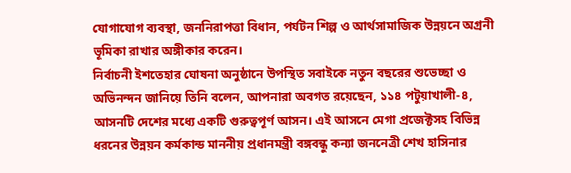যোগাযোগ ব্যবস্থা, জননিরাপত্তা বিধান, পর্যটন শিল্প ও আর্থসামাজিক উন্নয়নে অগ্রনী ভূমিকা রাখার অঙ্গীকার করেন।
নির্বাচনী ইশতেহার ঘোষনা অনুষ্ঠানে উপস্থিত সবাইকে নতুন বছরের শুভেচ্ছা ও অভিনন্দন জানিয়ে তিনি বলেন, আপনারা অবগত রয়েছেন, ১১৪ পটুয়াখালী-৪, আসনটি দেশের মধ্যে একটি গুরুত্বপূর্ণ আসন। এই আসনে মেগা প্রজেক্টসহ বিভিন্ন ধরনের উন্নয়ন কর্মকান্ড মাননীয় প্রধানমন্ত্রী বঙ্গবন্ধু কন্যা জননেত্রী শেখ হাসিনার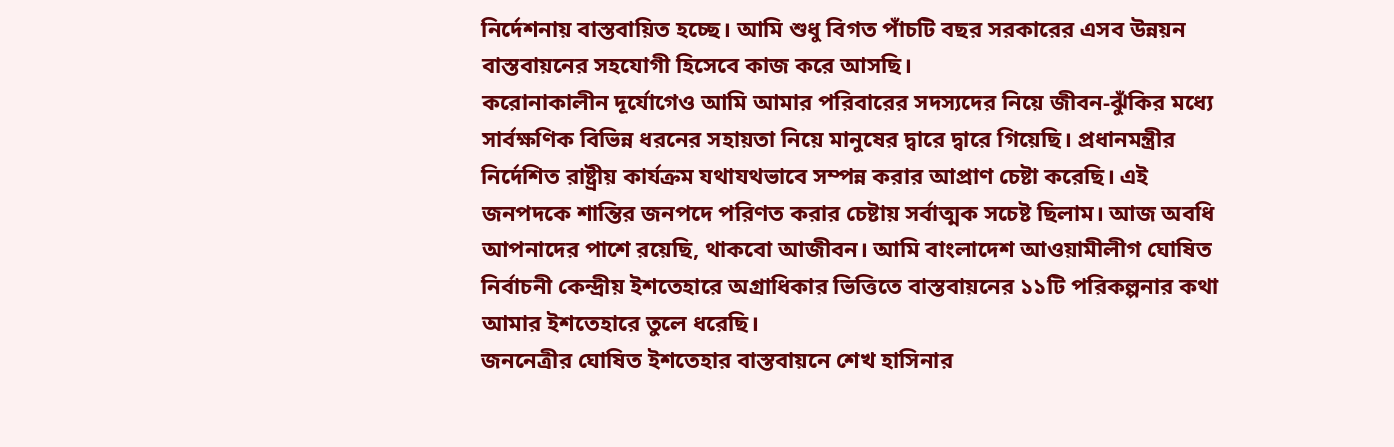নির্দেশনায় বাস্তবায়িত হচ্ছে। আমি শুধু বিগত পাঁচটি বছর সরকারের এসব উন্নয়ন বাস্তবায়নের সহযোগী হিসেবে কাজ করে আসছি।
করোনাকালীন দূর্যোগেও আমি আমার পরিবারের সদস্যদের নিয়ে জীবন-ঝুঁকির মধ্যে সার্বক্ষণিক বিভিন্ন ধরনের সহায়তা নিয়ে মানুষের দ্বারে দ্বারে গিয়েছি। প্রধানমন্ত্রীর নির্দেশিত রাষ্ট্রীয় কার্যক্রম যথাযথভাবে সম্পন্ন করার আপ্রাণ চেষ্টা করেছি। এই জনপদকে শান্তির জনপদে পরিণত করার চেষ্টায় সর্বাত্মক সচেষ্ট ছিলাম। আজ অবধি আপনাদের পাশে রয়েছি, থাকবো আজীবন। আমি বাংলাদেশ আওয়ামীলীগ ঘোষিত নির্বাচনী কেন্দ্রীয় ইশতেহারে অগ্রাধিকার ভিত্তিতে বাস্তবায়নের ১১টি পরিকল্পনার কথা আমার ইশতেহারে তুলে ধরেছি।
জননেত্রীর ঘোষিত ইশতেহার বাস্তবায়নে শেখ হাসিনার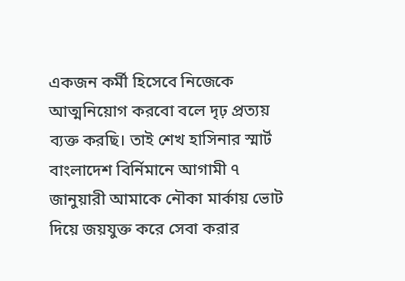একজন কর্মী হিসেবে নিজেকে আত্মনিয়োগ করবো বলে দৃঢ় প্রত্যয় ব্যক্ত করছি। তাই শেখ হাসিনার স্মার্ট বাংলাদেশ বির্নিমানে আগামী ৭ জানুয়ারী আমাকে নৌকা মার্কায় ভোট দিয়ে জয়যুক্ত করে সেবা করার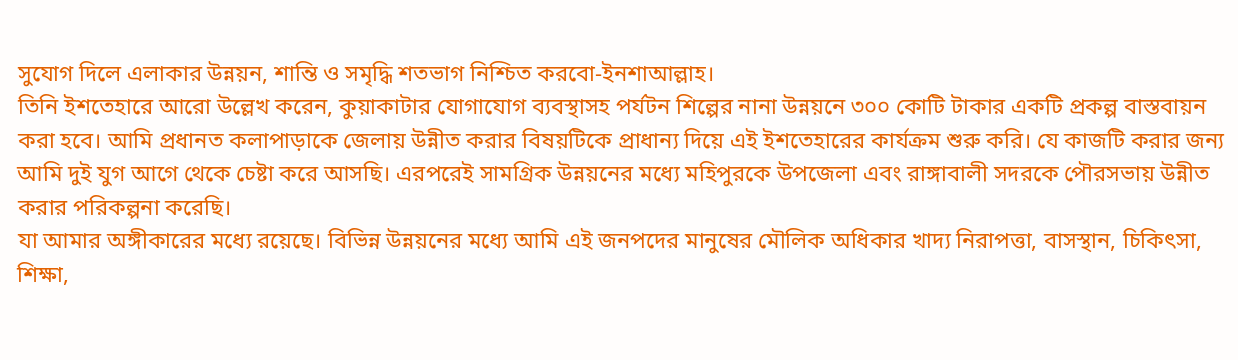সুযোগ দিলে এলাকার উন্নয়ন, শান্তি ও সমৃদ্ধি শতভাগ নিশ্চিত করবো-ইনশাআল্লাহ।
তিনি ইশতেহারে আরো উল্লেখ করেন, কুয়াকাটার যোগাযোগ ব্যবস্থাসহ পর্যটন শিল্পের নানা উন্নয়নে ৩০০ কোটি টাকার একটি প্রকল্প বাস্তবায়ন করা হবে। আমি প্রধানত কলাপাড়াকে জেলায় উন্নীত করার বিষয়টিকে প্রাধান্য দিয়ে এই ইশতেহারের কার্যক্রম শুরু করি। যে কাজটি করার জন্য আমি দুই যুগ আগে থেকে চেষ্টা করে আসছি। এরপরেই সামগ্রিক উন্নয়নের মধ্যে মহিপুরকে উপজেলা এবং রাঙ্গাবালী সদরকে পৌরসভায় উন্নীত করার পরিকল্পনা করেছি।
যা আমার অঙ্গীকারের মধ্যে রয়েছে। বিভিন্ন উন্নয়নের মধ্যে আমি এই জনপদের মানুষের মৌলিক অধিকার খাদ্য নিরাপত্তা, বাসস্থান, চিকিৎসা, শিক্ষা,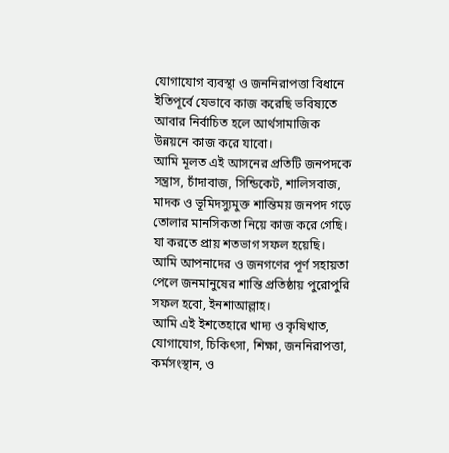যোগাযোগ ব্যবস্থা ও জননিরাপত্তা বিধানে ইতিপূর্বে যেভাবে কাজ করেছি ভবিষ্যতে আবার নির্বাচিত হলে আর্থসামাজিক উন্নয়নে কাজ করে যাবো।
আমি মূলত এই আসনের প্রতিটি জনপদকে সন্ত্রাস, চাঁদাবাজ, সিন্ডিকেট, শালিসবাজ, মাদক ও ভূমিদস্যুমুক্ত শান্তিময় জনপদ গড়ে তোলার মানসিকতা নিয়ে কাজ করে গেছি। যা করতে প্রায় শতভাগ সফল হয়েছি। আমি আপনাদের ও জনগণের পূর্ণ সহায়তা পেলে জনমানুষের শান্তি প্রতিষ্ঠায় পুরোপুরি সফল হবো, ইনশাআল্লাহ।
আমি এই ইশতেহারে খাদ্য ও কৃষিখাত, যোগাযোগ, চিকিৎসা, শিক্ষা, জননিরাপত্তা, কর্মসংস্থান, ও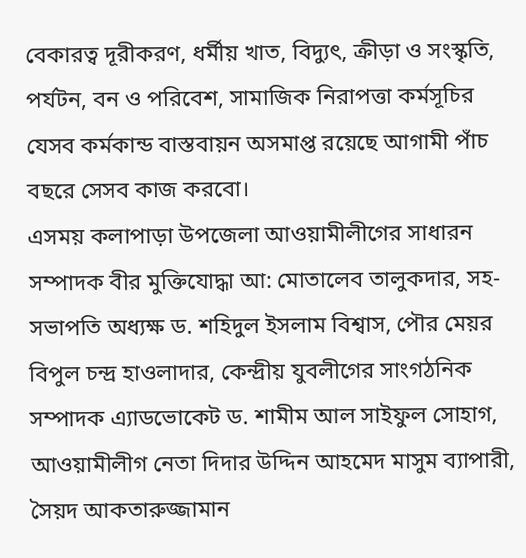বেকারত্ব দূরীকরণ, ধর্মীয় খাত, বিদ্যুৎ, ক্রীড়া ও সংস্কৃতি, পর্যটন, বন ও পরিবেশ, সামাজিক নিরাপত্তা কর্মসূচির যেসব কর্মকান্ড বাস্তবায়ন অসমাপ্ত রয়েছে আগামী পাঁচ বছরে সেসব কাজ করবো।
এসময় কলাপাড়া উপজেলা আওয়ামীলীগের সাধারন সম্পাদক বীর মুক্তিযোদ্ধা আ: মোতালেব তালুকদার, সহ-সভাপতি অধ্যক্ষ ড. শহিদুল ইসলাম বিশ্বাস, পৌর মেয়র বিপুল চন্দ্র হাওলাদার, কেন্দ্রীয় যুবলীগের সাংগঠনিক সম্পাদক এ্যাডভোকেট ড. শামীম আল সাইফুল সোহাগ, আওয়ামীলীগ নেতা দিদার উদ্দিন আহমেদ মাসুম ব্যাপারী, সৈয়দ আকতারুজ্জামান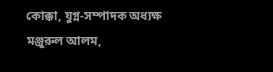কোক্কা, যুগ্ন-সম্পাদক অধ্যক্ষ মঞ্জুরুল আলম,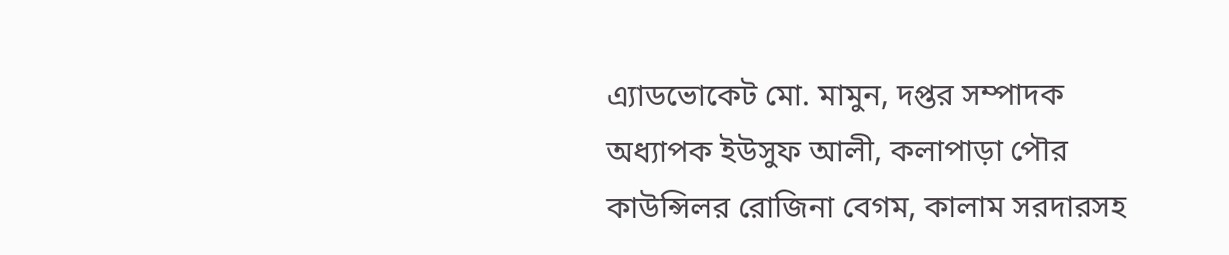এ্যাডভোকেট মো. মামুন, দপ্তর সম্পাদক অধ্যাপক ইউসুফ আলী, কলাপাড়া পৌর কাউন্সিলর রোজিনা বেগম, কালাম সরদারসহ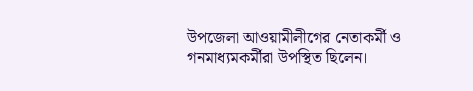উপজেলা আওয়ামীলীগের নেতাকর্মী ও গনমাধ্যমকর্মীরা উপস্থিত ছিলেন।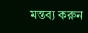মন্তব্য করুন